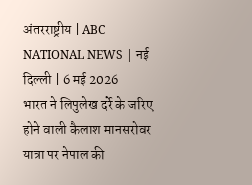अंतरराष्ट्रीय | ABC NATIONAL NEWS | नई दिल्ली | 6 मई 2026
भारत ने लिपुलेख दर्रे के जरिए होने वाली कैलाश मानसरोवर यात्रा पर नेपाल की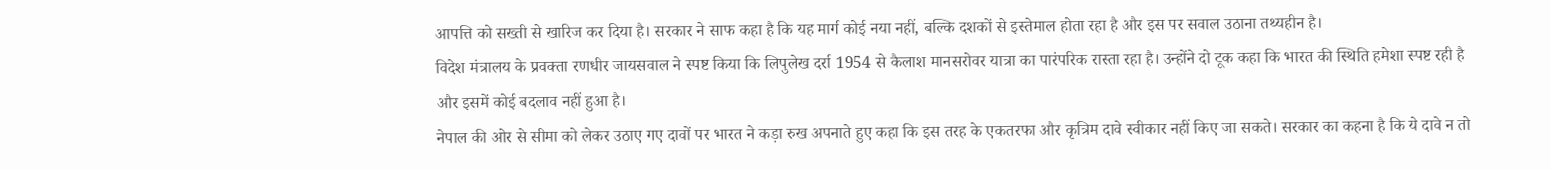आपत्ति को सख्ती से खारिज कर दिया है। सरकार ने साफ कहा है कि यह मार्ग कोई नया नहीं, बल्कि दशकों से इस्तेमाल होता रहा है और इस पर सवाल उठाना तथ्यहीन है।
विदेश मंत्रालय के प्रवक्ता रणधीर जायसवाल ने स्पष्ट किया कि लिपुलेख दर्रा 1954 से कैलाश मानसरोवर यात्रा का पारंपरिक रास्ता रहा है। उन्होंने दो टूक कहा कि भारत की स्थिति हमेशा स्पष्ट रही है और इसमें कोई बदलाव नहीं हुआ है।
नेपाल की ओर से सीमा को लेकर उठाए गए दावों पर भारत ने कड़ा रुख अपनाते हुए कहा कि इस तरह के एकतरफा और कृत्रिम दावे स्वीकार नहीं किए जा सकते। सरकार का कहना है कि ये दावे न तो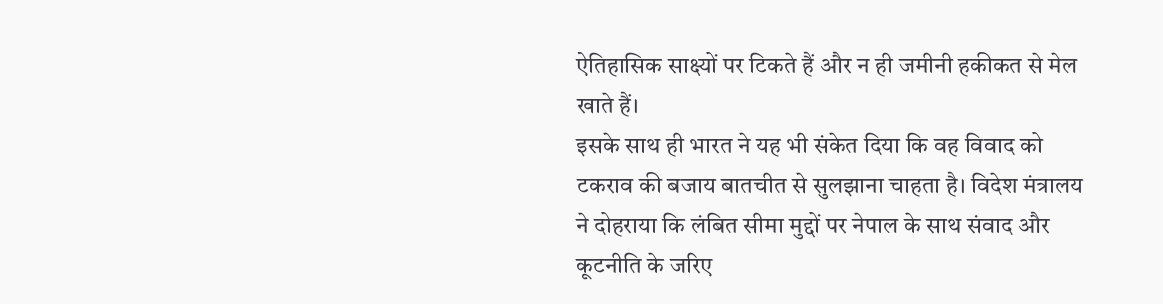ऐतिहासिक साक्ष्यों पर टिकते हैं और न ही जमीनी हकीकत से मेल खाते हैं।
इसके साथ ही भारत ने यह भी संकेत दिया कि वह विवाद को टकराव की बजाय बातचीत से सुलझाना चाहता है। विदेश मंत्रालय ने दोहराया कि लंबित सीमा मुद्दों पर नेपाल के साथ संवाद और कूटनीति के जरिए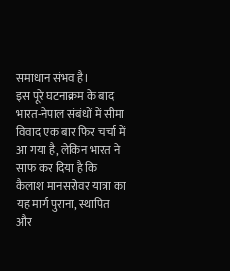समाधान संभव है।
इस पूरे घटनाक्रम के बाद भारत-नेपाल संबंधों में सीमा विवाद एक बार फिर चर्चा में आ गया है, लेकिन भारत ने साफ कर दिया है कि कैलाश मानसरोवर यात्रा का यह मार्ग पुराना, स्थापित और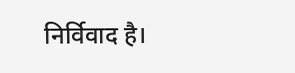निर्विवाद है।